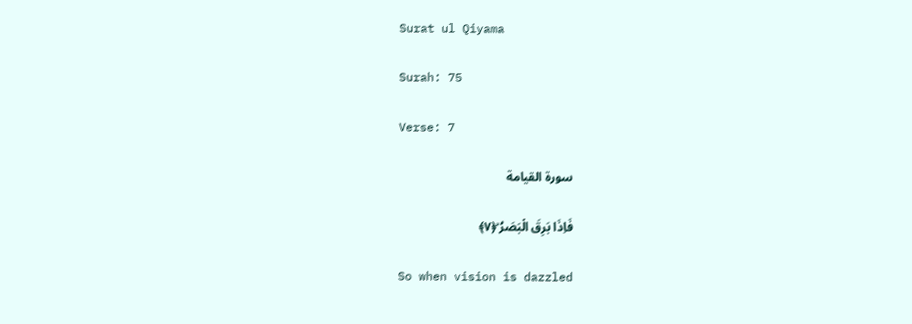Surat ul Qiyama

Surah: 75

Verse: 7

سورة القيامة

فَاِذَا بَرِقَ الۡبَصَرُ ۙ﴿۷﴾

So when vision is dazzled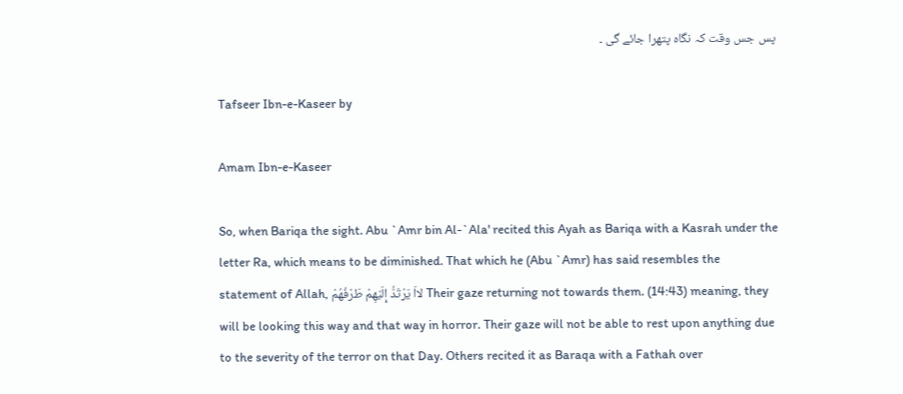پس جس وقت کہ نگاہ پتھرا جائے گی ۔

Tafseer Ibn-e-Kaseer by

Amam Ibn-e-Kaseer

So, when Bariqa the sight. Abu `Amr bin Al-`Ala' recited this Ayah as Bariqa with a Kasrah under the letter Ra, which means to be diminished. That which he (Abu `Amr) has said resembles the statement of Allah, لااَ يَرْتَدُّ إِلَيْهِمْ طَرْفُهُمْ Their gaze returning not towards them. (14:43) meaning, they will be looking this way and that way in horror. Their gaze will not be able to rest upon anything due to the severity of the terror on that Day. Others recited it as Baraqa with a Fathah over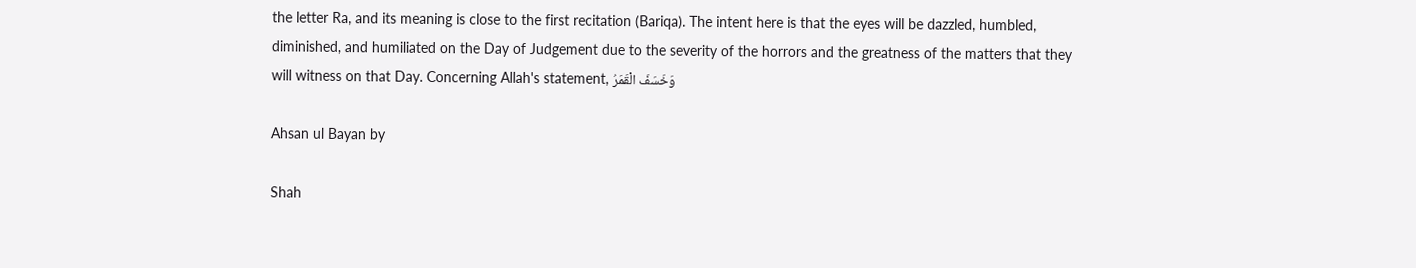the letter Ra, and its meaning is close to the first recitation (Bariqa). The intent here is that the eyes will be dazzled, humbled, diminished, and humiliated on the Day of Judgement due to the severity of the horrors and the greatness of the matters that they will witness on that Day. Concerning Allah's statement, وَخَسَفَ الْقَمَرُ

Ahsan ul Bayan by

Shah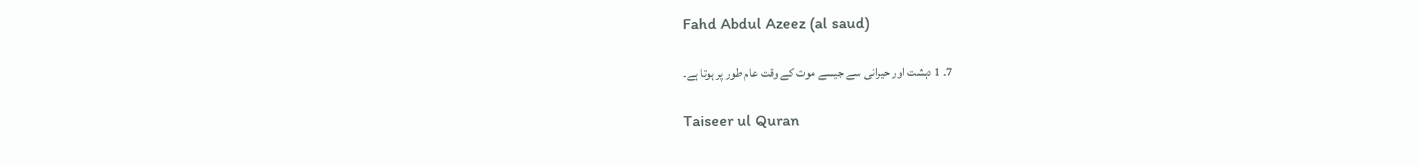Fahd Abdul Azeez (al saud)

7۔ 1 دہشت اور حیرانی سے جیسے موت کے وقت عام طور پر ہوتا ہے۔

Taiseer ul Quran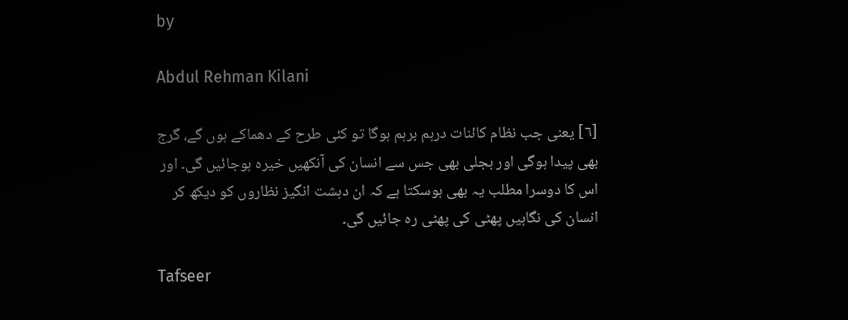by

Abdul Rehman Kilani

[٦] یعنی جب نظام کائنات درہم برہم ہوگا تو کئی طرح کے دھماکے ہوں گے، گرج بھی پیدا ہوگی اور بجلی بھی جس سے انسان کی آنکھیں خیرہ ہوجائیں گی۔ اور اس کا دوسرا مطلب یہ بھی ہوسکتا ہے کہ ان دہشت انگیز نظاروں کو دیکھ کر انسان کی نگاہیں پھٹی کی پھٹی رہ جائیں گی۔

Tafseer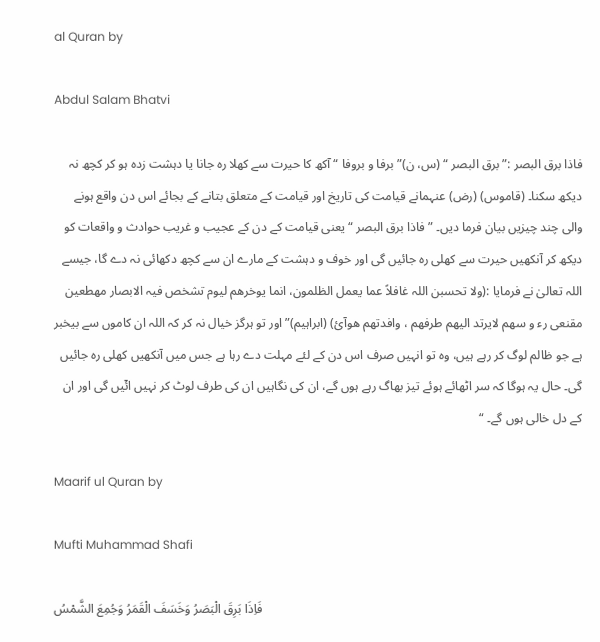al Quran by

Abdul Salam Bhatvi

فاذا برق البصر :” برق البصر “ (س، ن)” برفا و بروفا “ آکھ کا حیرت سے کھلا رہ جانا یا دہشت زدہ ہو کر کچھ نہ دیکھ سکنا۔ (قاموس) (رض) عنہمانے قیامت کی تاریخ اور قیامت کے متعلق بتانے کے بجائے اس دن واقع ہونے والی چند چیزیں بیان فرما دیں۔ ” فاذا برق البصر “ یعنی قیامت کے دن کے عجیب و غریب حوادث و واقعات کو دیکھ کر آنکھیں حیرت سے کھلی رہ جائیں گی اور خوف و دہشت کے مارے ان سے کچھ دکھائی نہ دے گا، جیسے اللہ تعالیٰ نے فرمایا :(ولا تحسبن اللہ غافلاً عما یعمل الظلمون، انما یوخرھم لیوم تشخص فیہ الابصار مھطعین مقنعی رء و سھم لایرتد الیھم طرفھم ، وافدتھم ھوآئ) (ابراہیم)” اور تو ہرگز خیال نہ کر کہ اللہ ان کاموں سے بیخبر ہے جو ظالم لوگ کر رہے ہیں، وہ تو انہیں صرف اس دن کے لئے مہلت دے رہا ہے جس میں آنکھیں کھلی رہ جائیں گی۔ حال یہ ہوگا کہ سر اٹھائے ہوئے تیز بھاگ رہے ہوں گے، ان کی نگاہیں ان کی طرف لوٹ کر نہیں ائٓیں گی اور ان کے دل خالی ہوں گے۔ “

Maarif ul Quran by

Mufti Muhammad Shafi

فَاِذَا بَرِقَ الْبَصَرُ وَخَسَفَ الْقَمَرُ وَجُمِعَ الشَّمْسُ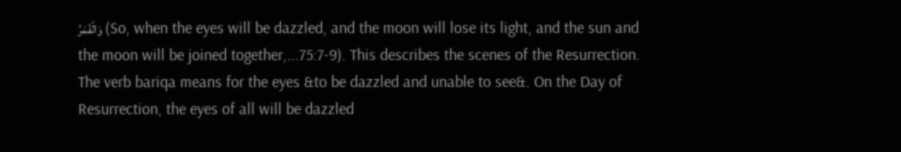وَالْقَمَرُ (So, when the eyes will be dazzled, and the moon will lose its light, and the sun and the moon will be joined together,...75:7-9). This describes the scenes of the Resurrection. The verb bariqa means for the eyes &to be dazzled and unable to see&. On the Day of Resurrection, the eyes of all will be dazzled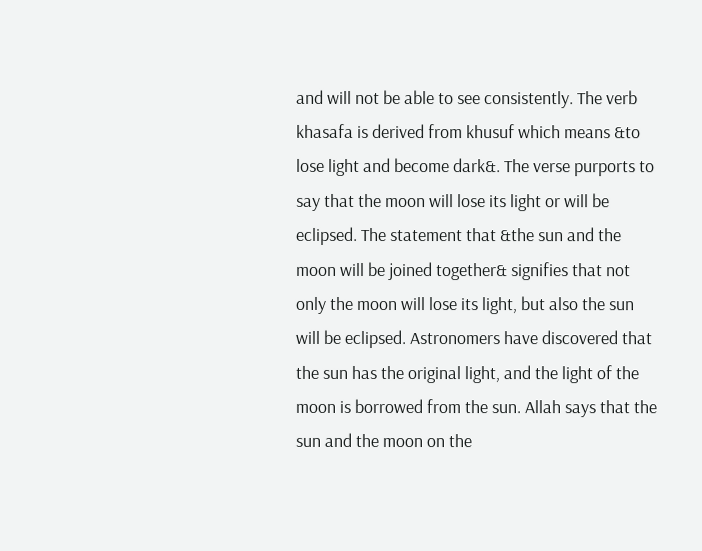and will not be able to see consistently. The verb khasafa is derived from khusuf which means &to lose light and become dark&. The verse purports to say that the moon will lose its light or will be eclipsed. The statement that &the sun and the moon will be joined together& signifies that not only the moon will lose its light, but also the sun will be eclipsed. Astronomers have discovered that the sun has the original light, and the light of the moon is borrowed from the sun. Allah says that the sun and the moon on the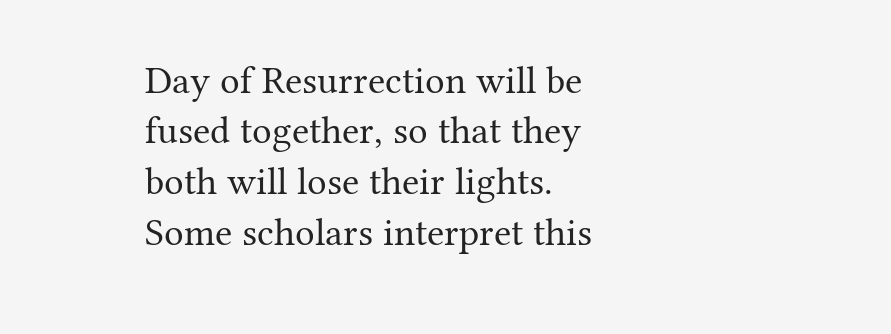Day of Resurrection will be fused together, so that they both will lose their lights. Some scholars interpret this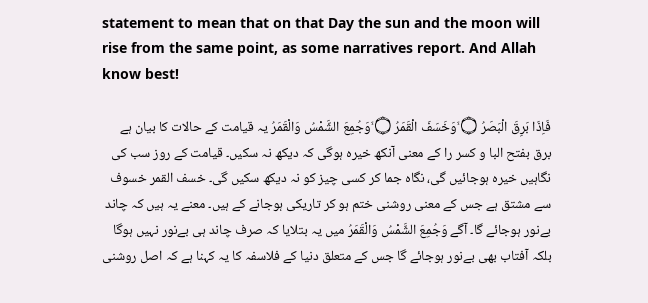statement to mean that on that Day the sun and the moon will rise from the same point, as some narratives report. And Allah know best!

فَاِذَا بَرِقَ الْبَصَرُ ۝ ۙوَخَسَفَ الْقَمَرُ ۝ ۙوَجُمِعَ الشَّمْسُ وَالْقَمَرُ یہ قیامت کے حالات کا بیان ہے برق بفتح البا و کسر را کے معنی آنکھ خیرہ ہوگی کہ دیکھ نہ سکیں۔ قیامت کے روز سب کی نگاہیں خیرہ ہوجائیں گی، نگاہ جما کر کسی چیز کو نہ دیکھ سکیں گی۔ خسف القمر خسوف سے مشتق ہے جس کے معنی روشنی ختم ہو کر تاریکی ہوجانے کے ہیں۔ معنے یہ ہیں کہ چاند بےنور ہوجائے گا۔ آگے وَجُمِعَ الشَّمْسُ وَالْقَمَرُ میں یہ بتلایا کہ صرف چاند ہی بےنور نہیں ہوگا بلکہ آفتاب بھی بےنور ہوجائے گا جس کے متعلق دنیا کے فلاسفہ کا یہ کہنا ہے کہ اصل روشنی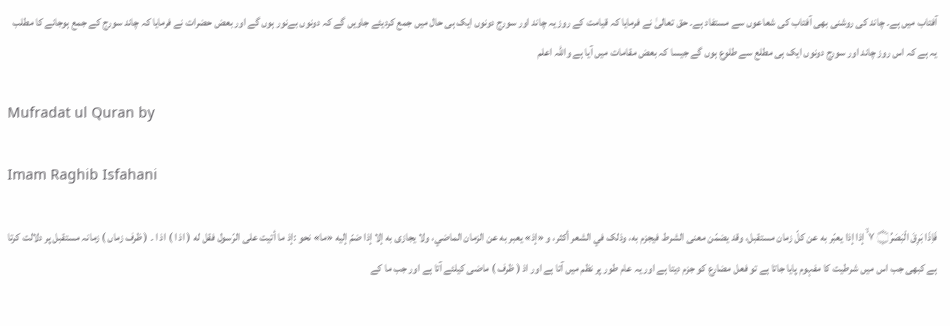آفتاب میں ہے۔ چاند کی روشنی بھی آفتاب کی شعاعوں سے مستفاد ہے۔ حق تعالیٰ نے فرمایا کہ قیامت کے روز یہ چاند اور سورج دونوں ایک ہی حال میں جمع کردیئے جاویں گے کہ دونوں بےنور ہوں گے اور بعض حضرات نے فرمایا کہ چاند سورج کے جمع ہوجانے کا مطلب یہ ہے کہ اس روز چاند اور سورج دونوں ایک ہی مطلع سے طلوع ہوں گے جیسا کہ بعض مقامات میں آیا ہے واللہ اعلم

Mufradat ul Quran by

Imam Raghib Isfahani

فَاِذَا بَرِقَ الْبَصَرُ۝ ٧ ۙ إذا إذا يعبّر به عن کلّ زمان مستقبل، وقد يضمّن معنی الشرط فيجزم به، وذلک في الشعر أكثر، و «إذ» يعبر به عن الزمان الماضي، ولا يجازی به إلا إذا ضمّ إليه «ما» نحو :إذ ما أتيت علی الرّسول فقل له ( اذ ا ) اذ ا ۔ ( ظرف زماں ) زمانہ مستقبل پر دلالت کرتا ہے کبھی جب اس میں شرطیت کا مفہوم پایا جاتا ہے تو فعل مضارع کو جزم دیتا ہے اور یہ عام طور پر نظم میں آتا ہے اور اذ ( ظرف ) ماضی کیلئے آتا ہے اور جب ما کے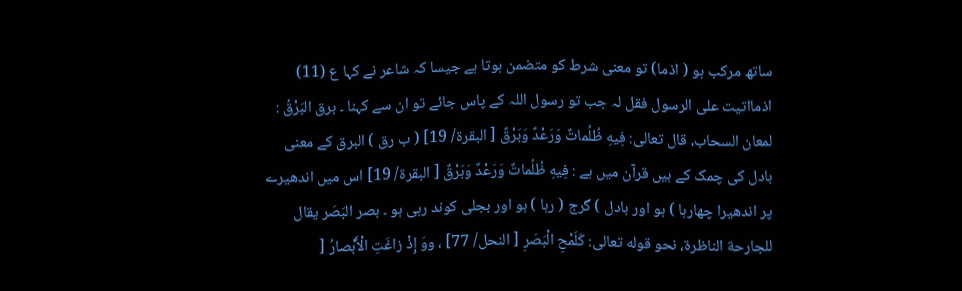ساتھ مرکب ہو ( اذما) تو معنی شرط کو متضمن ہوتا ہے جیسا کہ شاعر نے کہا ع (11) اذمااتیت علی الرسول فقل لہ جب تو رسول اللہ کے پاس جائے تو ان سے کہنا ۔ برق البَرْقُ : لمعان السحاب، قال تعالی: فِيهِ ظُلُماتٌ وَرَعْدٌ وَبَرْقٌ [ البقرة/ 19] ( ب رق ) البرق کے معنی بادل کی چمک کے ہیں قرآن میں ہے : فِيهِ ظُلُماتٌ وَرَعْدٌ وَبَرْقٌ [ البقرة/ 19] اس میں اندھیرے پر اندھیرا چھارہا ) ہو اور بادل ) گرج ( رہا ) ہو اور بجلی کوند رہی ہو ۔ بصر البَصَر يقال للجارحة الناظرة، نحو قوله تعالی: كَلَمْحِ الْبَصَرِ [ النحل/ 77] ، ووَ إِذْ زاغَتِ الْأَبْصارُ [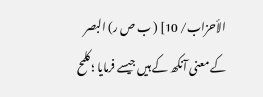الأحزاب/ 10] ( ب ص ر) البصر کے معنی آنکھ کے ہیں جیسے فرمایا ؛کلمح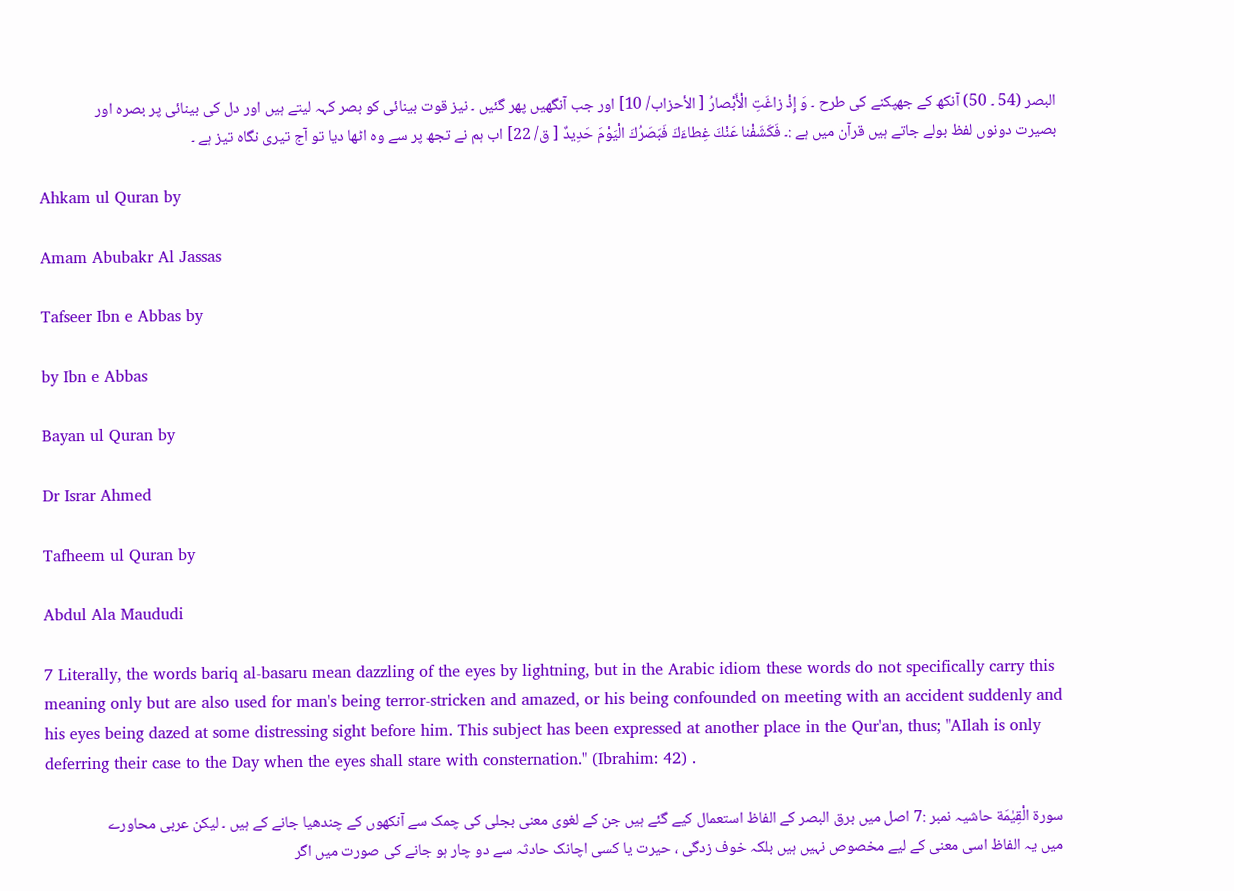البصر (54 ۔ 50) آنکھ کے جھپکنے کی طرح ۔ وَ إِذْ زاغَتِ الْأَبْصارُ [ الأحزاب/ 10] اور جب آنگھیں پھر گئیں ۔ نیز قوت بینائی کو بصر کہہ لیتے ہیں اور دل کی بینائی پر بصرہ اور بصیرت دونوں لفظ بولے جاتے ہیں قرآن میں ہے :۔ فَكَشَفْنا عَنْكَ غِطاءَكَ فَبَصَرُكَ الْيَوْمَ حَدِيدٌ [ ق/ 22] اب ہم نے تجھ پر سے وہ اٹھا دیا تو آج تیری نگاہ تیز ہے ۔

Ahkam ul Quran by

Amam Abubakr Al Jassas

Tafseer Ibn e Abbas by

by Ibn e Abbas

Bayan ul Quran by

Dr Israr Ahmed

Tafheem ul Quran by

Abdul Ala Maududi

7 Literally, the words bariq al-basaru mean dazzling of the eyes by lightning, but in the Arabic idiom these words do not specifically carry this meaning only but are also used for man's being terror-stricken and amazed, or his being confounded on meeting with an accident suddenly and his eyes being dazed at some distressing sight before him. This subject has been expressed at another place in the Qur'an, thus; "AIlah is only deferring their case to the Day when the eyes shall stare with consternation." (Ibrahim: 42) .

سورة الْقِیٰمَة حاشیہ نمبر :7 اصل میں برق البصر کے الفاظ استعمال کیے گئے ہیں جن کے لغوی معنی بجلی کی چمک سے آنکھوں کے چندھیا جانے کے ہیں ۔ لیکن عربی محاورے میں یہ الفاظ اسی معنی کے لیے مخصوص نہیں ہیں بلکہ خوف زدگی ، حیرت یا کسی اچانک حادثہ سے دو چار ہو جانے کی صورت میں اگر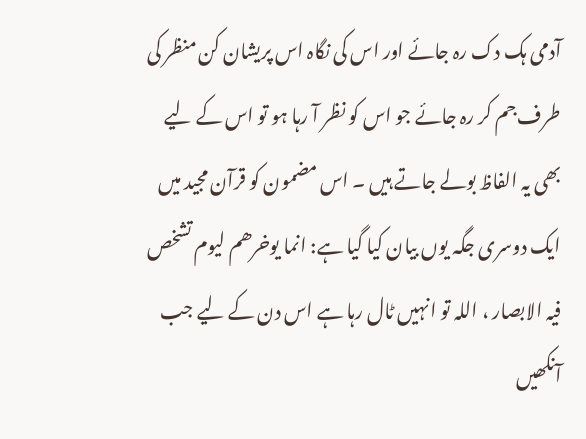آدمی ہک دک رہ جائے اور اس کی نگاہ اس پریشان کن منظر کی طرف جم کر رہ جائے جو اس کو نظر آ رہا ہو تو اس کے لیے بھی یہ الفاظ بولے جاتے ہیں ۔ اس مضمون کو قرآن مجید میں ایک دوسری جگہ یوں بیان کیا گیا ہے: انما یوخرھم لیوم تشخص فیہ الابصار ، اللہ تو انہیں ٹال رہا ہے اس دن کے لیے جب آنکھیں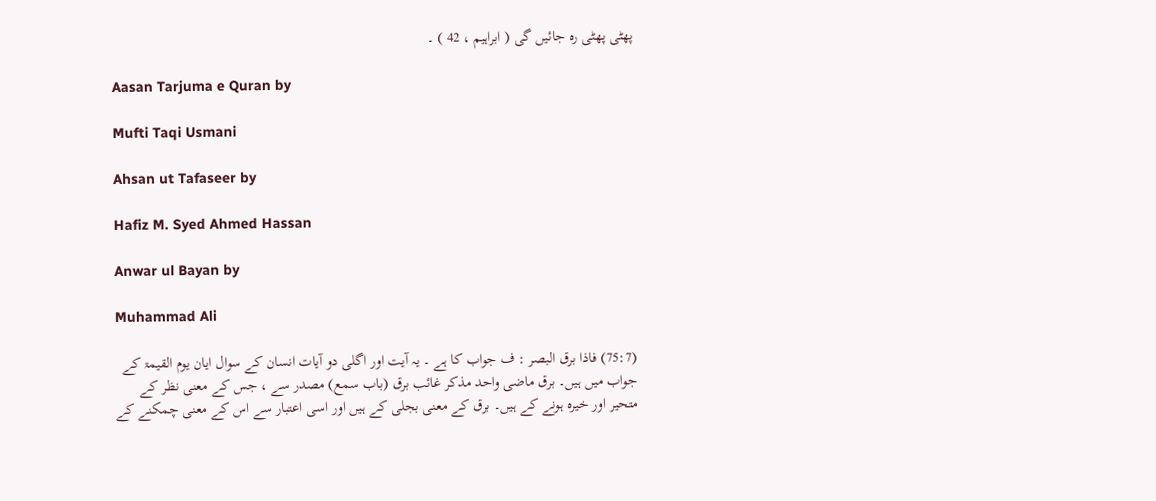پھٹی پھٹی رہ جائیں گی ( ابراہیم ، 42 ) ۔

Aasan Tarjuma e Quran by

Mufti Taqi Usmani

Ahsan ut Tafaseer by

Hafiz M. Syed Ahmed Hassan

Anwar ul Bayan by

Muhammad Ali

(75:7) فاذا برق البصر : ف جواب کا ہے ۔ یہ آیت اور اگلی دو آیات انسان کے سوال ایان یوم القیمۃ کے جواب میں ہیں۔ برق ماضی واحد مذکر غائب برق (باب سمع) مصدر سے ، جس کے معنی نظر کے متحیر اور خیرہ ہونے کے ہیں۔ برق کے معنی بجلی کے ہیں اور اسی اعتبار سے اس کے معنی چمکنے کے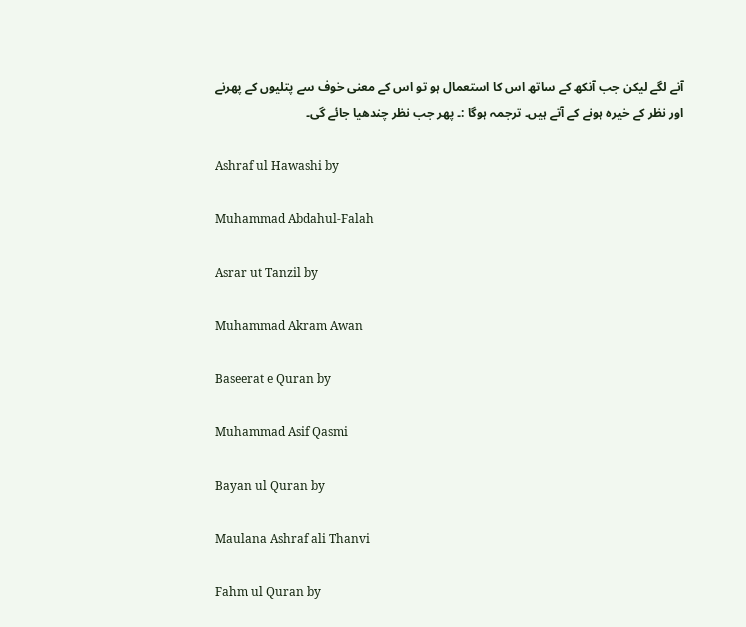آنے لگے لیکن جب آنکھ کے ساتھ اس کا استعمال ہو تو اس کے معنی خوف سے پتلیوں کے پھرنے اور نظر کے خیرہ ہونے کے آتے ہیں۔ ترجمہ ہوگا :۔ پھر جب نظر چندھیا جائے گی۔

Ashraf ul Hawashi by

Muhammad Abdahul-Falah

Asrar ut Tanzil by

Muhammad Akram Awan

Baseerat e Quran by

Muhammad Asif Qasmi

Bayan ul Quran by

Maulana Ashraf ali Thanvi

Fahm ul Quran by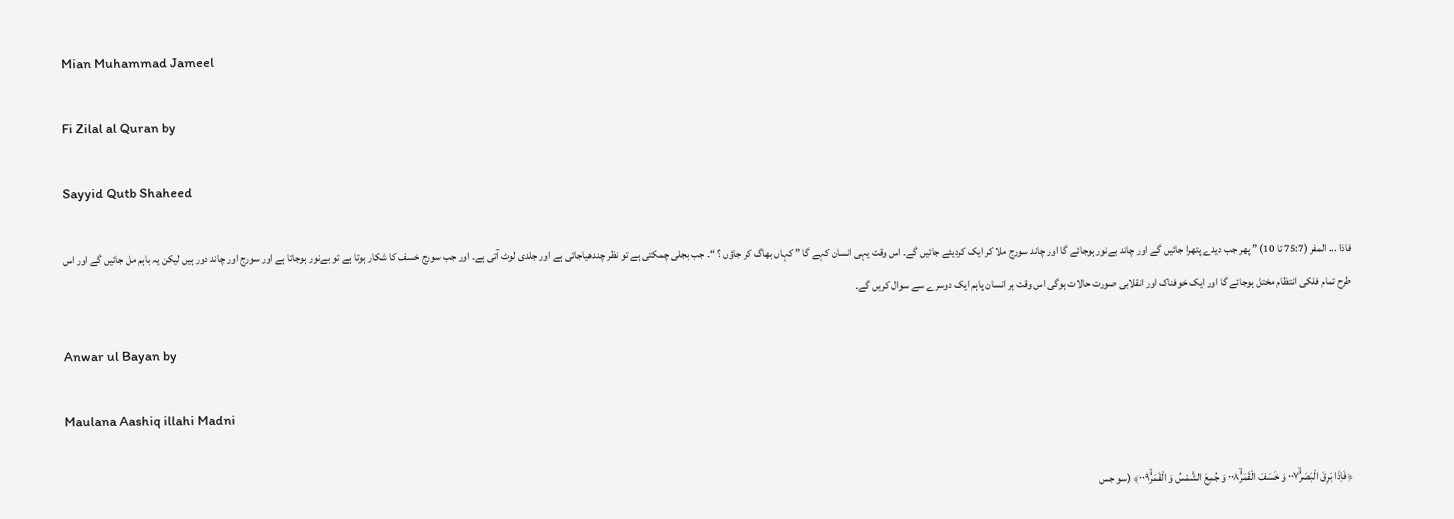Mian Muhammad Jameel

Fi Zilal al Quran by

Sayyid Qutb Shaheed

فاذا ... المفر (75:7 تا 10) ” پھر جب دیدے پتھرا جائیں گے اور چاند بےنور ہوجائے گا اور چاند سورج ملا کر ایک کردیئے جائیں گے۔ اس وقت یہی انسان کہے گا ” کہاں بھاگ کر جاؤں ؟ “۔ جب بجلی چمکتی ہے تو نظر چندھیاجاتی ہے اور جلدی لوٹ آتی ہے۔ اور جب سورج خسف کا شکار ہوتا ہے تو بےنور ہوجاتا ہے اور سورج اور چاند دور ہیں لیکن یہ باہم مل جائیں گے اور اس طرح تمام فلکی انتظام مختل ہوجائے گا اور ایک خوفناک اور انقلابی صورت حالات ہوگی اس وقت ہر انسان پاہم ایک دوسرے سے سوال کریں گے۔

Anwar ul Bayan by

Maulana Aashiq illahi Madni

﴿فَاِذَا بَرِقَ الْبَصَرُۙ٠٠٧ وَ خَسَفَ الْقَمَرُۙ٠٠٨ وَ جُمِعَ الشَّمْسُ وَ الْقَمَرُۙ٠٠٩﴾ (سو جس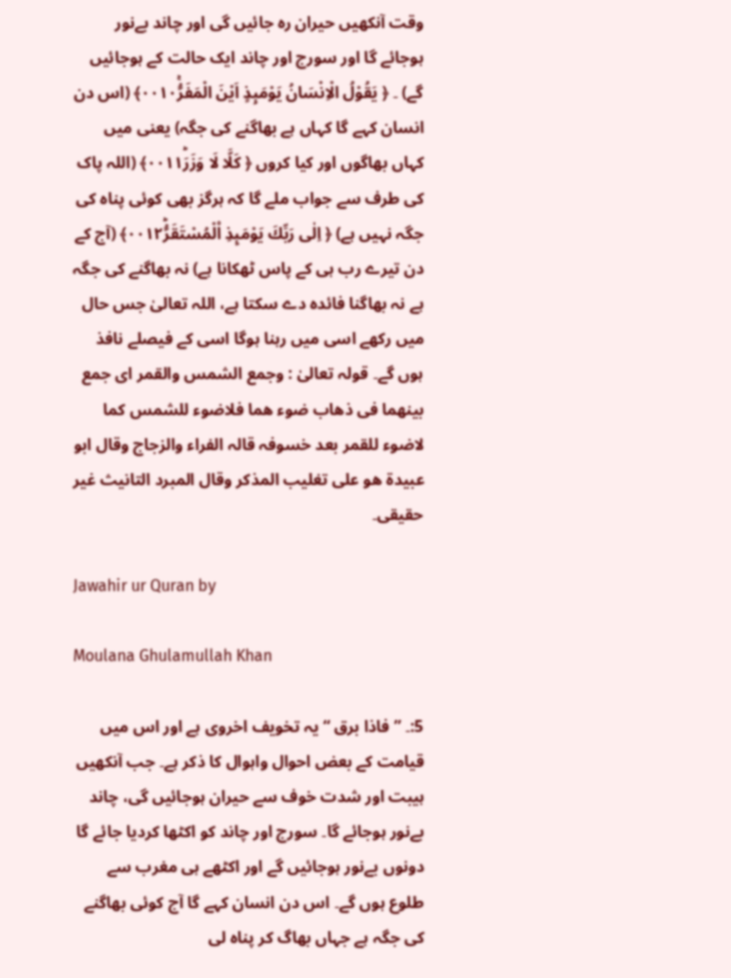وقت آنکھیں حیران رہ جائیں گی اور چاند بےنور ہوجائے گا اور سورج اور چاند ایک حالت کے ہوجائیں گے) ۔ ﴿ يَقُوْلُ الْاِنْسَانُ يَوْمَىِٕذٍ اَيْنَ الْمَفَرُّۚ٠٠١٠﴾ (اس دن انسان کہے گا کہاں ہے بھاگنے کی جگہ) یعنی میں کہاں بھاگوں اور کیا کروں ﴿ كَلَّا لَا وَزَرَؕ٠٠١١﴾ (اللہ پاک کی طرف سے جواب ملے گا کہ ہرگز بھی کوئی پناہ کی جگہ نہیں ہے) ﴿ اِلٰى رَبِّكَ يَوْمَىِٕذِ ا۟لْمُسْتَقَرُّؕ٠٠١٢﴾ (آج کے دن تیرے رب ہی کے پاس ٹھکانا ہے) نہ بھاگنے کی جگہ ہے نہ بھاگنا فائدہ دے سکتا ہے، اللہ تعالیٰ جس حال میں رکھے اسی میں رہنا ہوگا اسی کے فیصلے نافذ ہوں گے۔ قولہ تعالیٰ : وجمع الشمس والقمر ای جمع بینھما فی ذھاب ضوء ھما فلاضوء للشمس کما لاضوء للقمر بعد خسوفہ قالہ الفراء والزجاج وقال ابو عبیدة ھو علی تغلیب المذکر وقال المبرد التانیث غیر حقیقی۔

Jawahir ur Quran by

Moulana Ghulamullah Khan

5:۔ ” فاذا برق “ یہ تخویف اخروی ہے اور اس میں قیامت کے بعض احوال واہوال کا ذکر ہے۔ جب آنکھیں ہیبت اور شدت خوف سے حیران ہوجائیں گی، چاند بےنور ہوجائے گا۔ سورج اور چاند کو اکٹھا کردیا جائے گا دونوں بےنور ہوجائیں گے اور اکٹھے ہی مغرب سے طلوع ہوں گے۔ اس دن انسان کہے گا آج کوئی بھاگنے کی جگہ ہے جہاں بھاگ کر پناہ لی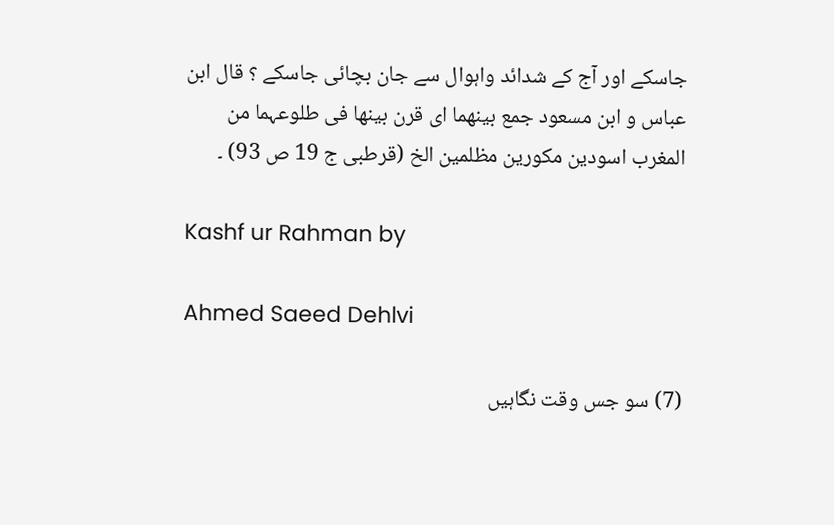جاسکے اور آج کے شدائد واہوال سے جان بچائی جاسکے ؟ قال ابن عباس و ابن مسعود جمع بینھما ای قرن بینھا فی طلوعہما من المغرب اسودین مکورین مظلمین الخ (قرطبی ج 19 ص 93) ۔

Kashf ur Rahman by

Ahmed Saeed Dehlvi

(7) سو جس وقت نگاہیں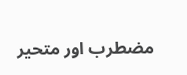مضطرب اور متحیر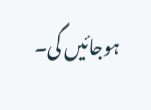ہوجائیں گی۔